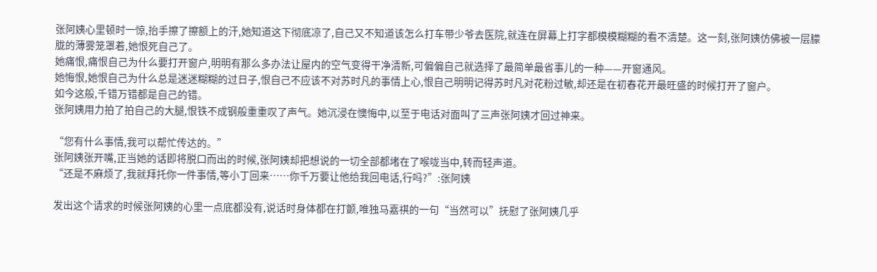张阿姨心里顿时一惊,抬手擦了擦额上的汗,她知道这下彻底凉了,自己又不知道该怎么打车带少爷去医院,就连在屏幕上打字都模模糊糊的看不清楚。这一刻,张阿姨仿佛被一层朦胧的薄雾笼罩着,她恨死自己了。
她痛恨,痛恨自己为什么要打开窗户,明明有那么多办法让屋内的空气变得干净清新,可偏偏自己就选择了最简单最省事儿的一种——开窗通风。
她悔恨,她恨自己为什么总是迷迷糊糊的过日子,恨自己不应该不对苏时凡的事情上心,恨自己明明记得苏时凡对花粉过敏,却还是在初春花开最旺盛的时候打开了窗户。
如今这般,千错万错都是自己的错。
张阿姨用力拍了拍自己的大腿,恨铁不成钢般重重叹了声气。她沉浸在懊悔中,以至于电话对面叫了三声张阿姨才回过神来。

“您有什么事情,我可以帮忙传达的。”
张阿姨张开嘴,正当她的话即将脱口而出的时候,张阿姨却把想说的一切全部都堵在了喉咙当中,转而轻声道。
“还是不麻烦了,我就拜托你一件事情,等小丁回来……你千万要让他给我回电话,行吗?”:张阿姨

发出这个请求的时候张阿姨的心里一点底都没有,说话时身体都在打颤,唯独马嘉祺的一句“当然可以”抚慰了张阿姨几乎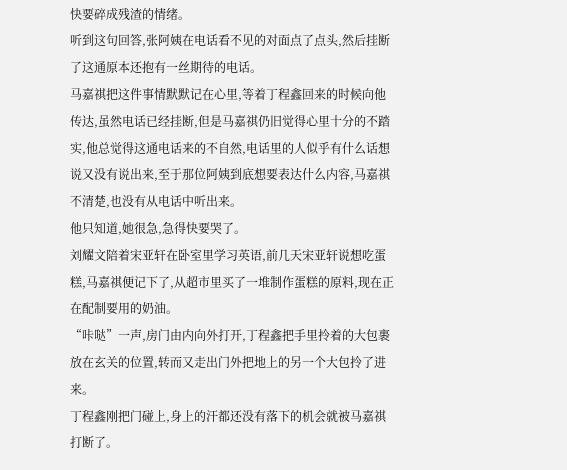快要碎成残渣的情绪。
听到这句回答,张阿姨在电话看不见的对面点了点头,然后挂断了这通原本还抱有一丝期待的电话。
马嘉祺把这件事情默默记在心里,等着丁程鑫回来的时候向他传达,虽然电话已经挂断,但是马嘉祺仍旧觉得心里十分的不踏实,他总觉得这通电话来的不自然,电话里的人似乎有什么话想说又没有说出来,至于那位阿姨到底想要表达什么内容,马嘉祺不清楚,也没有从电话中听出来。
他只知道,她很急,急得快要哭了。
刘耀文陪着宋亚轩在卧室里学习英语,前几天宋亚轩说想吃蛋糕,马嘉祺便记下了,从超市里买了一堆制作蛋糕的原料,现在正在配制要用的奶油。
“咔哒”一声,房门由内向外打开,丁程鑫把手里拎着的大包裹放在玄关的位置,转而又走出门外把地上的另一个大包拎了进来。
丁程鑫刚把门碰上,身上的汗都还没有落下的机会就被马嘉祺打断了。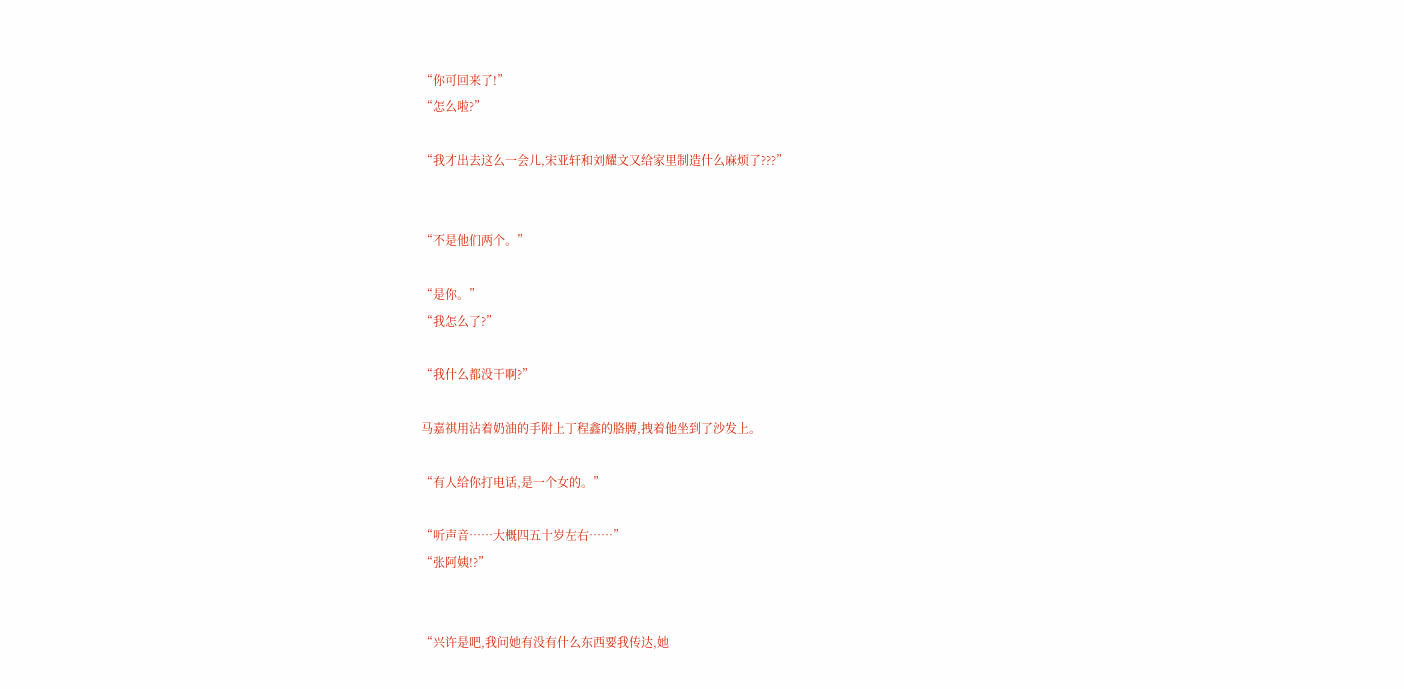“你可回来了!”
“怎么啦?”

“我才出去这么一会儿,宋亚轩和刘耀文又给家里制造什么麻烦了???”


“不是他们两个。”

“是你。”
“我怎么了?”

“我什么都没干啊?”

马嘉祺用沾着奶油的手附上丁程鑫的胳膊,拽着他坐到了沙发上。

“有人给你打电话,是一个女的。”

“听声音……大概四五十岁左右……”
“张阿姨!?”


“兴许是吧,我问她有没有什么东西要我传达,她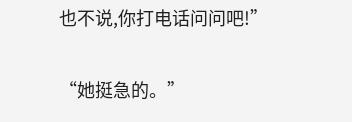也不说,你打电话问问吧!”

“她挺急的。”